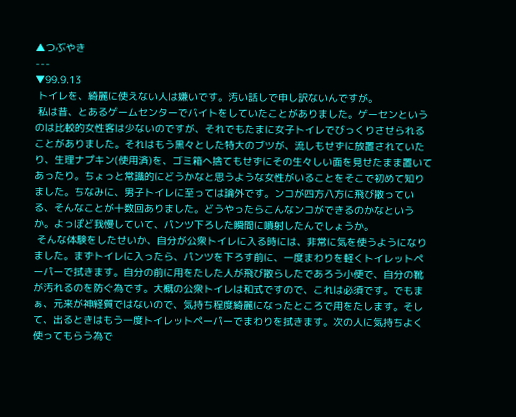▲つぶやき
---
▼99.9.13
 トイレを、綺麗に使えない人は嫌いです。汚い話しで申し訳ないんですが。
 私は昔、とあるゲームセンターでバイトをしていたことがありました。ゲーセンというのは比較的女性客は少ないのですが、それでもたまに女子トイレでびっくりさせられることがありました。それはもう黒々とした特大のブツが、流しもせずに放置されていたり、生理ナプキン(使用済)を、ゴミ箱へ捨てもせずにその生々しい面を見せたまま置いてあったり。ちょっと常識的にどうかなと思うような女性がいることをそこで初めて知りました。ちなみに、男子トイレに至っては論外です。ンコが四方八方に飛び散っている、そんなことが十数回ありました。どうやったらこんなンコができるのかなというか。よっぽど我慢していて、パンツ下ろした瞬間に噴射したんでしょうか。
 そんな体験をしたせいか、自分が公衆トイレに入る時には、非常に気を使うようになりました。まずトイレに入ったら、パンツを下ろす前に、一度まわりを軽くトイレットペーパーで拭きます。自分の前に用をたした人が飛び散らしたであろう小便で、自分の靴が汚れるのを防ぐ為です。大概の公衆トイレは和式ですので、これは必須です。でもまぁ、元来が神経質ではないので、気持ち程度綺麗になったところで用をたします。そして、出るときはもう一度トイレットペーパーでまわりを拭きます。次の人に気持ちよく使ってもらう為で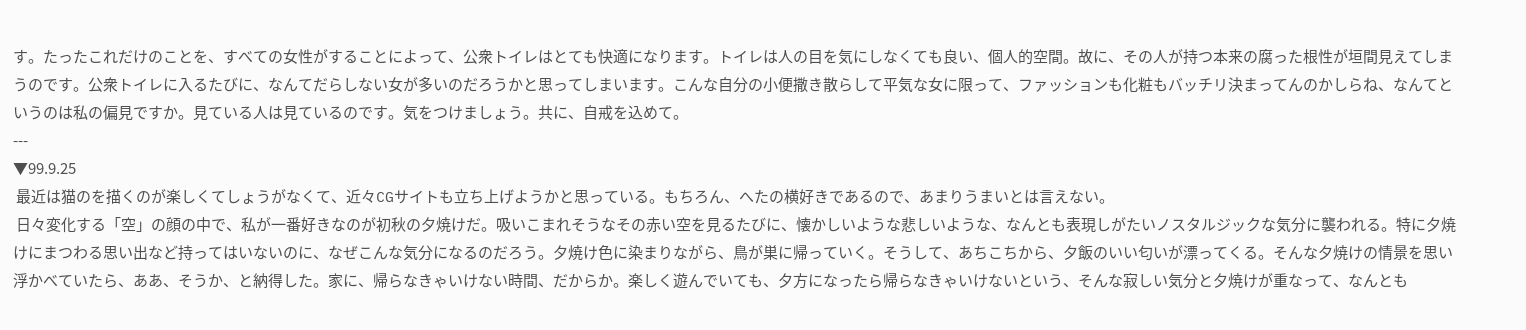す。たったこれだけのことを、すべての女性がすることによって、公衆トイレはとても快適になります。トイレは人の目を気にしなくても良い、個人的空間。故に、その人が持つ本来の腐った根性が垣間見えてしまうのです。公衆トイレに入るたびに、なんてだらしない女が多いのだろうかと思ってしまいます。こんな自分の小便撒き散らして平気な女に限って、ファッションも化粧もバッチリ決まってんのかしらね、なんてというのは私の偏見ですか。見ている人は見ているのです。気をつけましょう。共に、自戒を込めて。
---
▼99.9.25
 最近は猫のを描くのが楽しくてしょうがなくて、近々CGサイトも立ち上げようかと思っている。もちろん、へたの横好きであるので、あまりうまいとは言えない。
 日々変化する「空」の顔の中で、私が一番好きなのが初秋の夕焼けだ。吸いこまれそうなその赤い空を見るたびに、懐かしいような悲しいような、なんとも表現しがたいノスタルジックな気分に襲われる。特に夕焼けにまつわる思い出など持ってはいないのに、なぜこんな気分になるのだろう。夕焼け色に染まりながら、鳥が巣に帰っていく。そうして、あちこちから、夕飯のいい匂いが漂ってくる。そんな夕焼けの情景を思い浮かべていたら、ああ、そうか、と納得した。家に、帰らなきゃいけない時間、だからか。楽しく遊んでいても、夕方になったら帰らなきゃいけないという、そんな寂しい気分と夕焼けが重なって、なんとも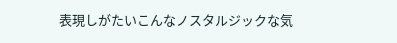表現しがたいこんなノスタルジックな気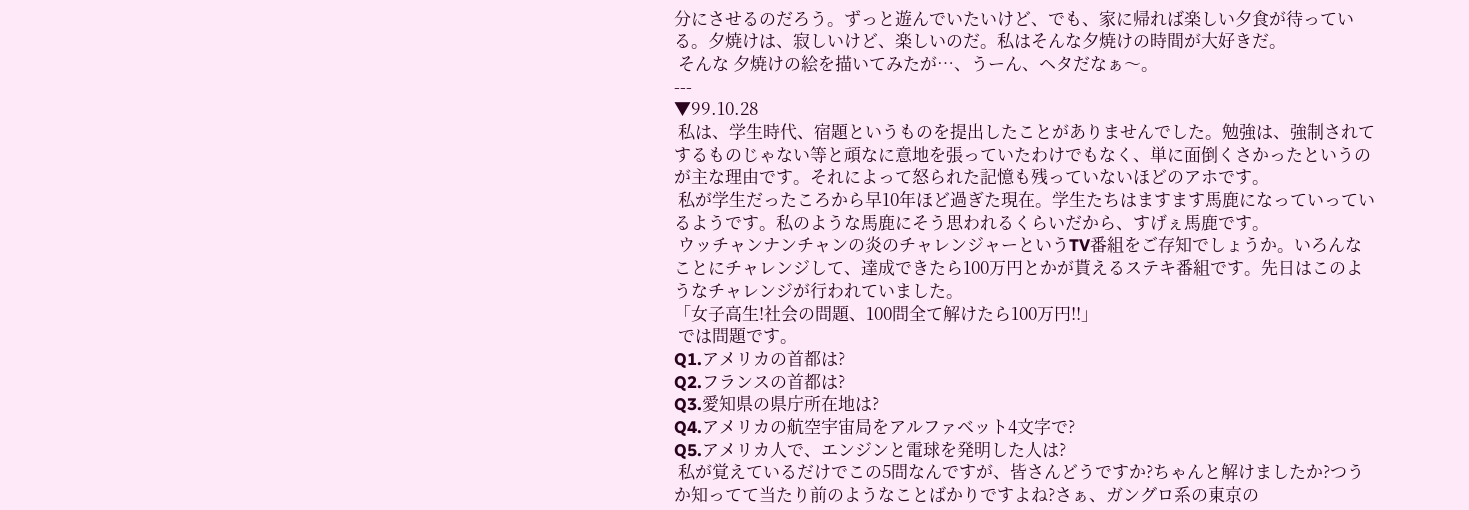分にさせるのだろう。ずっと遊んでいたいけど、でも、家に帰れば楽しい夕食が待っている。夕焼けは、寂しいけど、楽しいのだ。私はそんな夕焼けの時間が大好きだ。
 そんな 夕焼けの絵を描いてみたが…、うーん、ヘタだなぁ〜。
---
▼99.10.28
 私は、学生時代、宿題というものを提出したことがありませんでした。勉強は、強制されてするものじゃない等と頑なに意地を張っていたわけでもなく、単に面倒くさかったというのが主な理由です。それによって怒られた記憶も残っていないほどのアホです。
 私が学生だったころから早10年ほど過ぎた現在。学生たちはますます馬鹿になっていっているようです。私のような馬鹿にそう思われるくらいだから、すげぇ馬鹿です。
 ウッチャンナンチャンの炎のチャレンジャーというTV番組をご存知でしょうか。いろんなことにチャレンジして、達成できたら100万円とかが貰えるステキ番組です。先日はこのようなチャレンジが行われていました。
「女子高生!社会の問題、100問全て解けたら100万円!!」
 では問題です。
Q1.アメリカの首都は?
Q2.フランスの首都は?
Q3.愛知県の県庁所在地は?
Q4.アメリカの航空宇宙局をアルファベット4文字で?
Q5.アメリカ人で、エンジンと電球を発明した人は?
 私が覚えているだけでこの5問なんですが、皆さんどうですか?ちゃんと解けましたか?つうか知ってて当たり前のようなことばかりですよね?さぁ、ガングロ系の東京の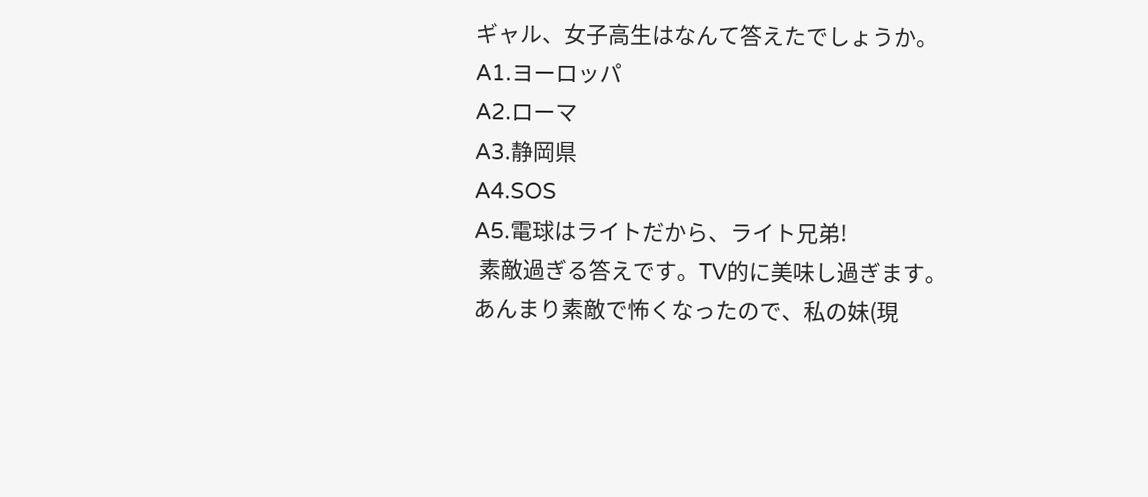ギャル、女子高生はなんて答えたでしょうか。
A1.ヨーロッパ
A2.ローマ
A3.静岡県
A4.SOS
A5.電球はライトだから、ライト兄弟!
 素敵過ぎる答えです。TV的に美味し過ぎます。あんまり素敵で怖くなったので、私の妹(現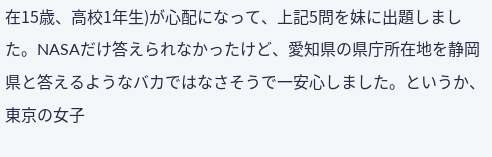在15歳、高校1年生)が心配になって、上記5問を妹に出題しました。NASAだけ答えられなかったけど、愛知県の県庁所在地を静岡県と答えるようなバカではなさそうで一安心しました。というか、東京の女子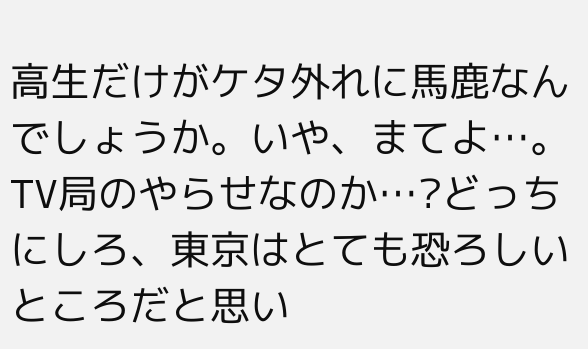高生だけがケタ外れに馬鹿なんでしょうか。いや、まてよ…。TV局のやらせなのか…?どっちにしろ、東京はとても恐ろしいところだと思い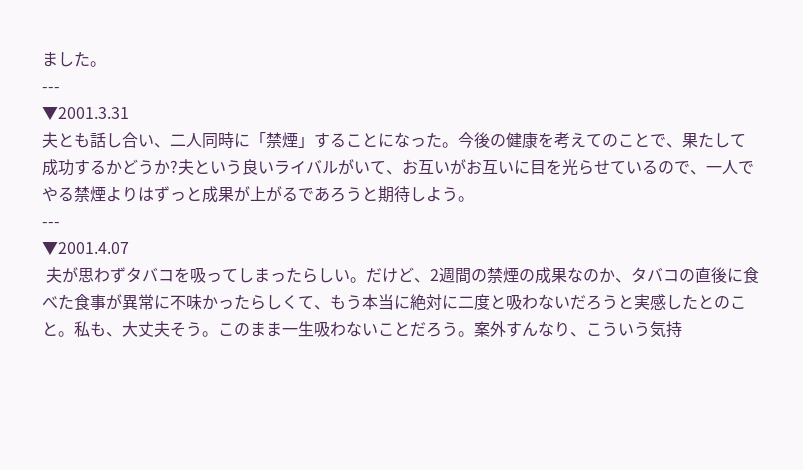ました。
---
▼2001.3.31
夫とも話し合い、二人同時に「禁煙」することになった。今後の健康を考えてのことで、果たして成功するかどうか?夫という良いライバルがいて、お互いがお互いに目を光らせているので、一人でやる禁煙よりはずっと成果が上がるであろうと期待しよう。
---
▼2001.4.07
 夫が思わずタバコを吸ってしまったらしい。だけど、2週間の禁煙の成果なのか、タバコの直後に食べた食事が異常に不味かったらしくて、もう本当に絶対に二度と吸わないだろうと実感したとのこと。私も、大丈夫そう。このまま一生吸わないことだろう。案外すんなり、こういう気持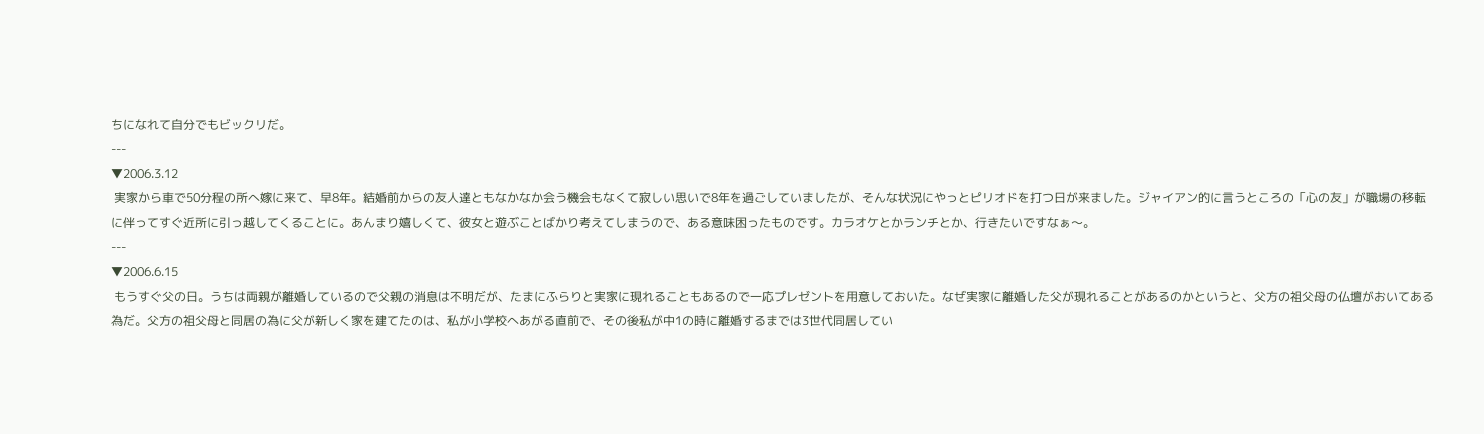ちになれて自分でもビックリだ。
---
▼2006.3.12
 実家から車で50分程の所へ嫁に来て、早8年。結婚前からの友人達ともなかなか会う機会もなくて寂しい思いで8年を過ごしていましたが、そんな状況にやっとピリオドを打つ日が来ました。ジャイアン的に言うところの「心の友」が職場の移転に伴ってすぐ近所に引っ越してくることに。あんまり嬉しくて、彼女と遊ぶことばかり考えてしまうので、ある意味困ったものです。カラオケとかランチとか、行きたいですなぁ〜。
---
▼2006.6.15
 もうすぐ父の日。うちは両親が離婚しているので父親の消息は不明だが、たまにふらりと実家に現れることもあるので一応プレゼントを用意しておいた。なぜ実家に離婚した父が現れることがあるのかというと、父方の祖父母の仏壇がおいてある為だ。父方の祖父母と同居の為に父が新しく家を建てたのは、私が小学校へあがる直前で、その後私が中1の時に離婚するまでは3世代同居してい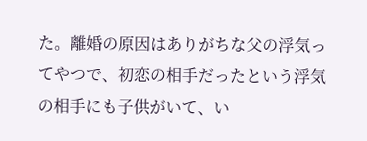た。離婚の原因はありがちな父の浮気ってやつで、初恋の相手だったという浮気の相手にも子供がいて、い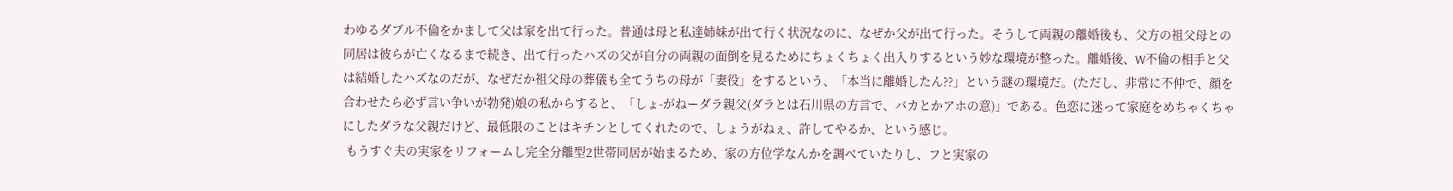わゆるダブル不倫をかまして父は家を出て行った。普通は母と私達姉妹が出て行く状況なのに、なぜか父が出て行った。そうして両親の離婚後も、父方の祖父母との同居は彼らが亡くなるまで続き、出て行ったハズの父が自分の両親の面倒を見るためにちょくちょく出入りするという妙な環境が整った。離婚後、W不倫の相手と父は結婚したハズなのだが、なぜだか祖父母の葬儀も全てうちの母が「妻役」をするという、「本当に離婚したん??」という謎の環境だ。(ただし、非常に不仲で、顔を合わせたら必ず言い争いが勃発)娘の私からすると、「しょ-がねーダラ親父(ダラとは石川県の方言で、バカとかアホの意)」である。色恋に迷って家庭をめちゃくちゃにしたダラな父親だけど、最低限のことはキチンとしてくれたので、しょうがねぇ、許してやるか、という感じ。
 もうすぐ夫の実家をリフォームし完全分離型2世帯同居が始まるため、家の方位学なんかを調べていたりし、フと実家の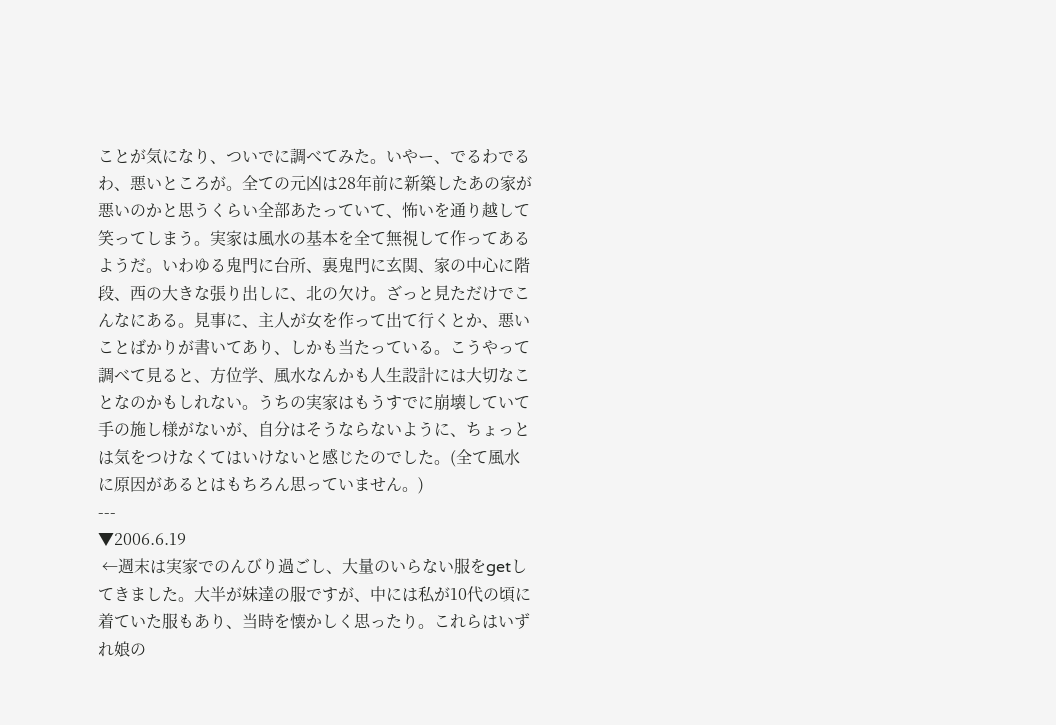ことが気になり、ついでに調べてみた。いやー、でるわでるわ、悪いところが。全ての元凶は28年前に新築したあの家が悪いのかと思うくらい全部あたっていて、怖いを通り越して笑ってしまう。実家は風水の基本を全て無視して作ってあるようだ。いわゆる鬼門に台所、裏鬼門に玄関、家の中心に階段、西の大きな張り出しに、北の欠け。ざっと見ただけでこんなにある。見事に、主人が女を作って出て行くとか、悪いことばかりが書いてあり、しかも当たっている。こうやって調べて見ると、方位学、風水なんかも人生設計には大切なことなのかもしれない。うちの実家はもうすでに崩壊していて手の施し様がないが、自分はそうならないように、ちょっとは気をつけなくてはいけないと感じたのでした。(全て風水に原因があるとはもちろん思っていません。)
---
▼2006.6.19
 ←週末は実家でのんびり過ごし、大量のいらない服をgetしてきました。大半が妹達の服ですが、中には私が10代の頃に着ていた服もあり、当時を懐かしく思ったり。これらはいずれ娘の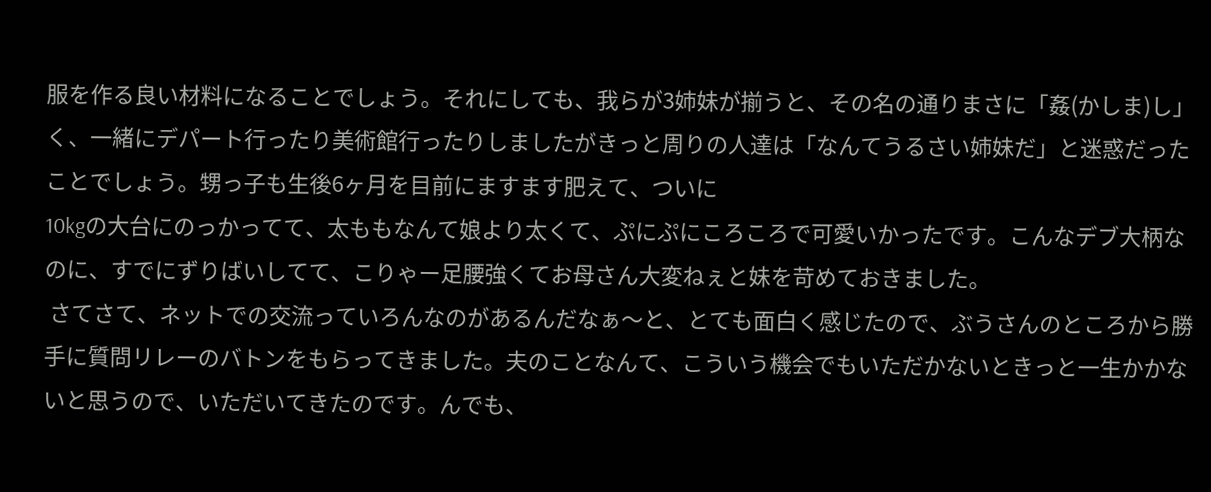服を作る良い材料になることでしょう。それにしても、我らが3姉妹が揃うと、その名の通りまさに「姦(かしま)し」く、一緒にデパート行ったり美術館行ったりしましたがきっと周りの人達は「なんてうるさい姉妹だ」と迷惑だったことでしょう。甥っ子も生後6ヶ月を目前にますます肥えて、ついに
10kgの大台にのっかってて、太ももなんて娘より太くて、ぷにぷにころころで可愛いかったです。こんなデブ大柄なのに、すでにずりばいしてて、こりゃー足腰強くてお母さん大変ねぇと妹を苛めておきました。
 さてさて、ネットでの交流っていろんなのがあるんだなぁ〜と、とても面白く感じたので、ぶうさんのところから勝手に質問リレーのバトンをもらってきました。夫のことなんて、こういう機会でもいただかないときっと一生かかないと思うので、いただいてきたのです。んでも、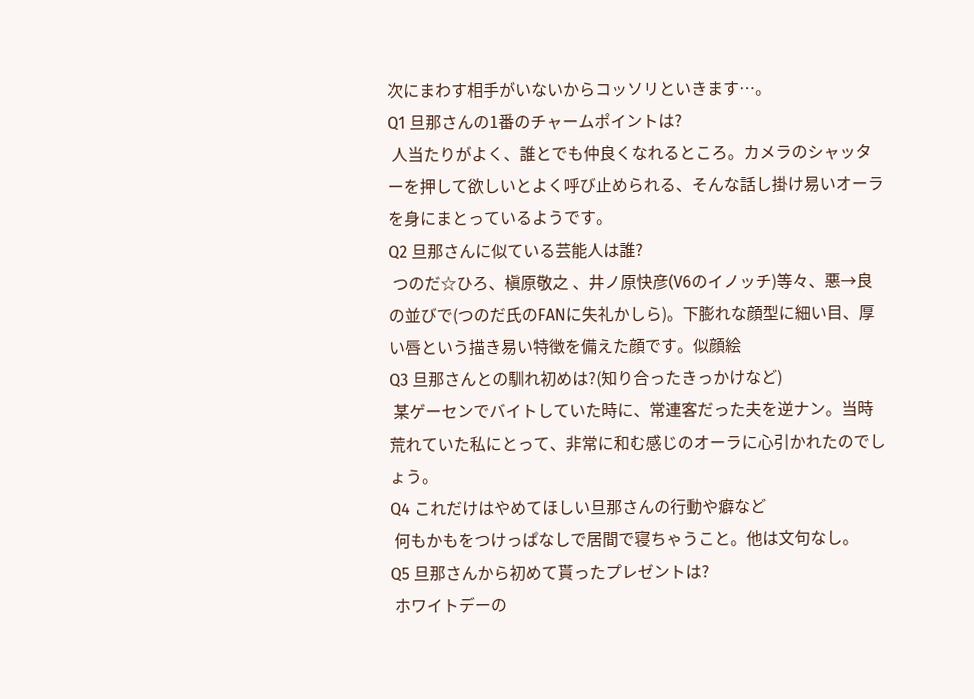次にまわす相手がいないからコッソリといきます…。
Q1 旦那さんの1番のチャームポイントは?
 人当たりがよく、誰とでも仲良くなれるところ。カメラのシャッターを押して欲しいとよく呼び止められる、そんな話し掛け易いオーラを身にまとっているようです。
Q2 旦那さんに似ている芸能人は誰?
 つのだ☆ひろ、槇原敬之 、井ノ原快彦(V6のイノッチ)等々、悪→良の並びで(つのだ氏のFANに失礼かしら)。下膨れな顔型に細い目、厚い唇という描き易い特徴を備えた顔です。似顔絵
Q3 旦那さんとの馴れ初めは?(知り合ったきっかけなど)
 某ゲーセンでバイトしていた時に、常連客だった夫を逆ナン。当時荒れていた私にとって、非常に和む感じのオーラに心引かれたのでしょう。
Q4 これだけはやめてほしい旦那さんの行動や癖など
 何もかもをつけっぱなしで居間で寝ちゃうこと。他は文句なし。
Q5 旦那さんから初めて貰ったプレゼントは?
 ホワイトデーの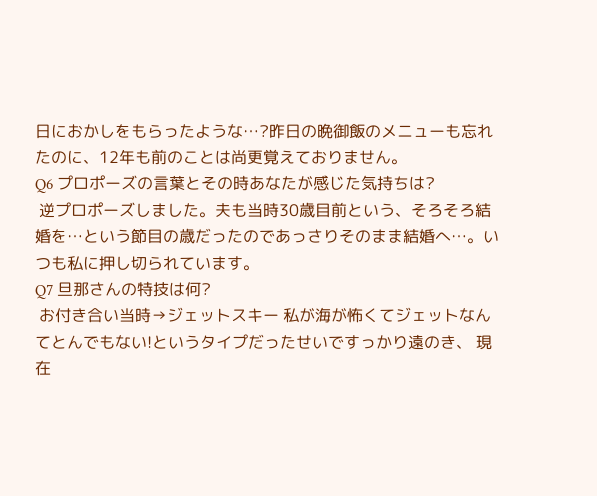日におかしをもらったような…?昨日の晩御飯のメニューも忘れたのに、12年も前のことは尚更覚えておりません。
Q6 プロポーズの言葉とその時あなたが感じた気持ちは?
 逆プロポーズしました。夫も当時30歳目前という、そろそろ結婚を…という節目の歳だったのであっさりそのまま結婚へ…。いつも私に押し切られています。
Q7 旦那さんの特技は何?
 お付き合い当時→ジェットスキー 私が海が怖くてジェットなんてとんでもない!というタイプだったせいですっかり遠のき、 現在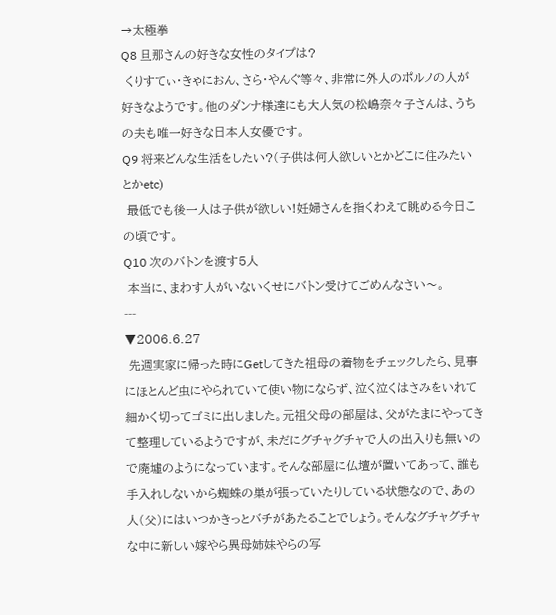→太極拳
Q8 旦那さんの好きな女性のタイプは?
 くりすてぃ・きゃにおん、さら・やんぐ等々、非常に外人のポルノの人が好きなようです。他のダンナ様達にも大人気の松嶋奈々子さんは、うちの夫も唯一好きな日本人女優です。
Q9 将来どんな生活をしたい?(子供は何人欲しいとかどこに住みたいとかetc)
 最低でも後一人は子供が欲しい!妊婦さんを指くわえて眺める今日この頃です。
Q10 次のバトンを渡す5人
 本当に、まわす人がいないくせにバトン受けてごめんなさい〜。
---
▼2006.6.27
 先週実家に帰った時にGetしてきた祖母の着物をチェックしたら、見事にほとんど虫にやられていて使い物にならず、泣く泣くはさみをいれて細かく切ってゴミに出しました。元祖父母の部屋は、父がたまにやってきて整理しているようですが、未だにグチャグチャで人の出入りも無いので廃墟のようになっています。そんな部屋に仏壇が置いてあって、誰も手入れしないから蜘蛛の巣が張っていたりしている状態なので、あの人(父)にはいつかきっとバチがあたることでしょう。そんなグチャグチャな中に新しい嫁やら異母姉妹やらの写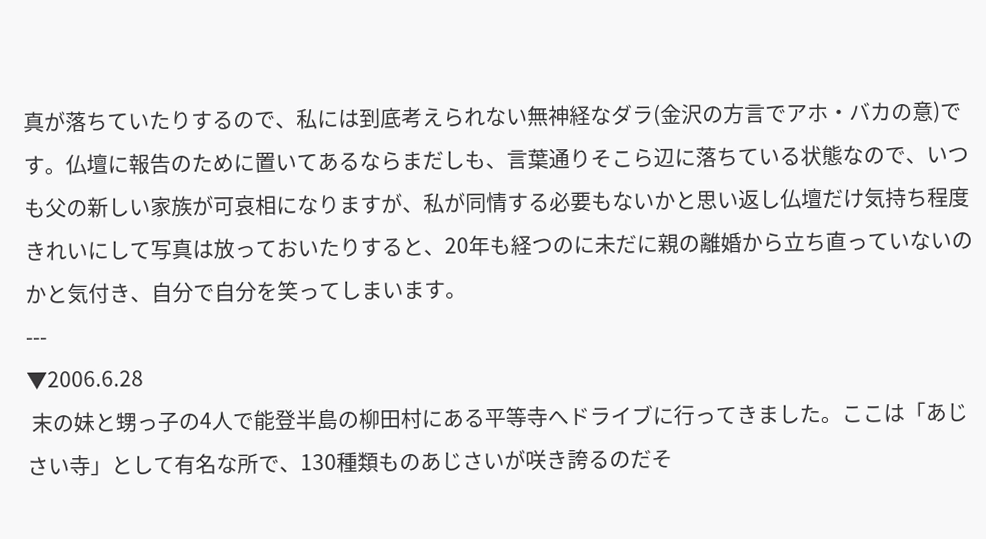真が落ちていたりするので、私には到底考えられない無神経なダラ(金沢の方言でアホ・バカの意)です。仏壇に報告のために置いてあるならまだしも、言葉通りそこら辺に落ちている状態なので、いつも父の新しい家族が可哀相になりますが、私が同情する必要もないかと思い返し仏壇だけ気持ち程度きれいにして写真は放っておいたりすると、20年も経つのに未だに親の離婚から立ち直っていないのかと気付き、自分で自分を笑ってしまいます。
---
▼2006.6.28
 末の妹と甥っ子の4人で能登半島の柳田村にある平等寺へドライブに行ってきました。ここは「あじさい寺」として有名な所で、130種類ものあじさいが咲き誇るのだそ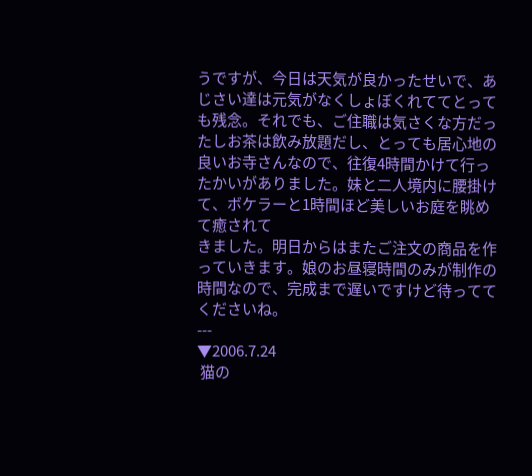うですが、今日は天気が良かったせいで、あじさい達は元気がなくしょぼくれててとっても残念。それでも、ご住職は気さくな方だったしお茶は飲み放題だし、とっても居心地の良いお寺さんなので、往復4時間かけて行ったかいがありました。妹と二人境内に腰掛けて、ボケラーと1時間ほど美しいお庭を眺めて癒されて
きました。明日からはまたご注文の商品を作っていきます。娘のお昼寝時間のみが制作の時間なので、完成まで遅いですけど待っててくださいね。
---
▼2006.7.24
 猫の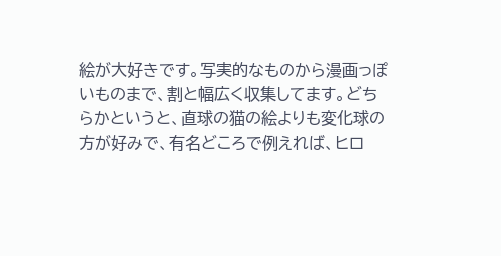絵が大好きです。写実的なものから漫画っぽいものまで、割と幅広く収集してます。どちらかというと、直球の猫の絵よりも変化球の方が好みで、有名どころで例えれば、ヒロ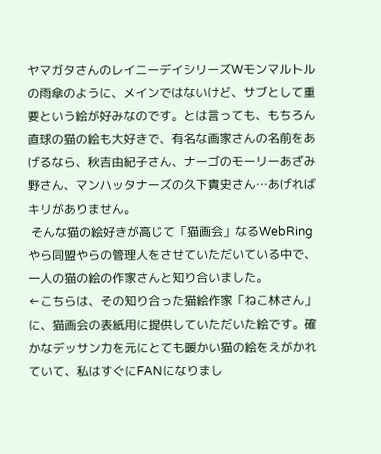ヤマガタさんのレイニーデイシリーズWモンマルトルの雨傘のように、メインではないけど、サブとして重要という絵が好みなのです。とは言っても、もちろん直球の猫の絵も大好きで、有名な画家さんの名前をあげるなら、秋吉由紀子さん、ナーゴのモーリーあざみ野さん、マンハッタナーズの久下貴史さん…あげればキリがありません。
 そんな猫の絵好きが高じて「猫画会」なるWebRingやら同盟やらの管理人をさせていただいている中で、一人の猫の絵の作家さんと知り合いました。
←こちらは、その知り合った猫絵作家「ねこ林さん」に、猫画会の表紙用に提供していただいた絵です。確かなデッサン力を元にとても暖かい猫の絵をえがかれていて、私はすぐにFANになりまし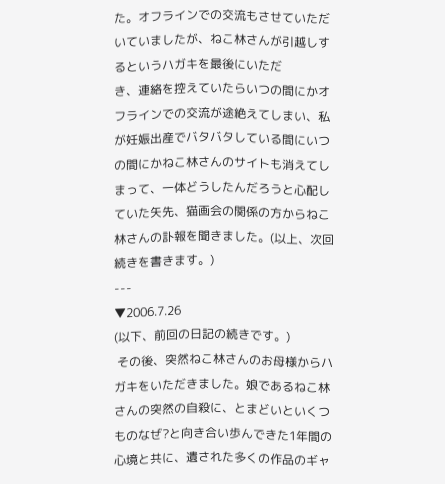た。オフラインでの交流もさせていただいていましたが、ねこ林さんが引越しするというハガキを最後にいただ
き、連絡を控えていたらいつの間にかオフラインでの交流が途絶えてしまい、私が妊娠出産でバタバタしている間にいつの間にかねこ林さんのサイトも消えてしまって、一体どうしたんだろうと心配していた矢先、猫画会の関係の方からねこ林さんの訃報を聞きました。(以上、次回続きを書きます。)
---
▼2006.7.26
(以下、前回の日記の続きです。)
 その後、突然ねこ林さんのお母様からハガキをいただきました。娘であるねこ林さんの突然の自殺に、とまどいといくつものなぜ?と向き合い歩んできた1年間の心境と共に、遺された多くの作品のギャ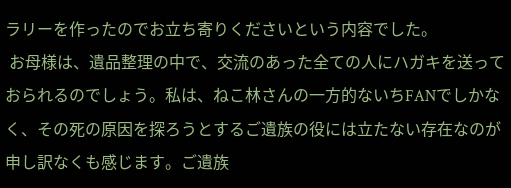ラリーを作ったのでお立ち寄りくださいという内容でした。
 お母様は、遺品整理の中で、交流のあった全ての人にハガキを送っておられるのでしょう。私は、ねこ林さんの一方的ないちFANでしかなく、その死の原因を探ろうとするご遺族の役には立たない存在なのが申し訳なくも感じます。ご遺族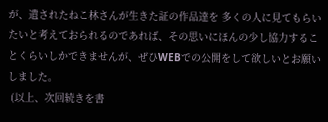が、遺されたねこ林さんが生きた証の作品達を 多くの人に見てもらいたいと考えておられるのであれば、その思いにほんの少し協力することくらいしかできませんが、ぜひWEBでの公開をして欲しいとお願いしました。
 (以上、次回続きを書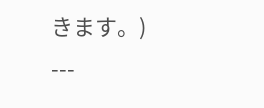きます。)
---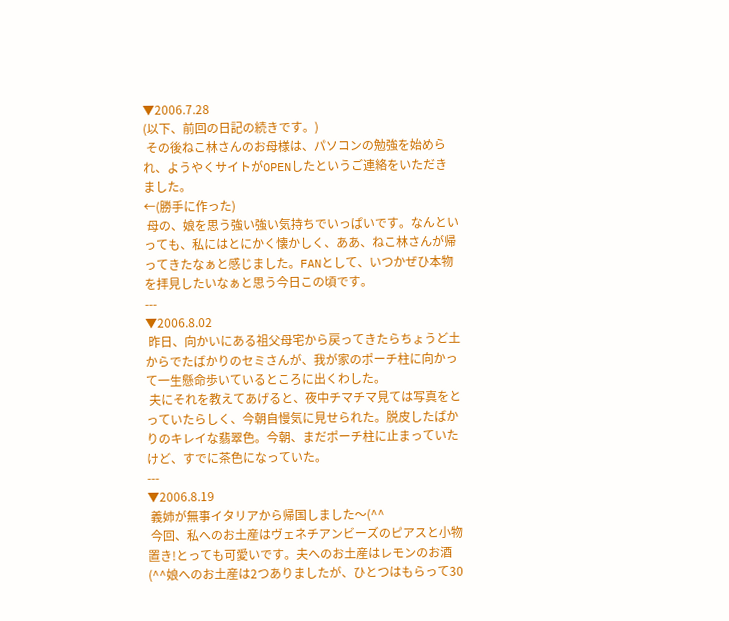▼2006.7.28
(以下、前回の日記の続きです。)
 その後ねこ林さんのお母様は、パソコンの勉強を始められ、ようやくサイトがOPENしたというご連絡をいただきました。
←(勝手に作った)
 母の、娘を思う強い強い気持ちでいっぱいです。なんといっても、私にはとにかく懐かしく、ああ、ねこ林さんが帰ってきたなぁと感じました。FANとして、いつかぜひ本物を拝見したいなぁと思う今日この頃です。
---
▼2006.8.02
 昨日、向かいにある祖父母宅から戻ってきたらちょうど土からでたばかりのセミさんが、我が家のポーチ柱に向かって一生懸命歩いているところに出くわした。
 夫にそれを教えてあげると、夜中チマチマ見ては写真をとっていたらしく、今朝自慢気に見せられた。脱皮したばかりのキレイな翡翠色。今朝、まだポーチ柱に止まっていたけど、すでに茶色になっていた。
---
▼2006.8.19
 義姉が無事イタリアから帰国しました〜(^^
 今回、私へのお土産はヴェネチアンビーズのピアスと小物置き!とっても可愛いです。夫へのお土産はレモンのお酒(^^娘へのお土産は2つありましたが、ひとつはもらって30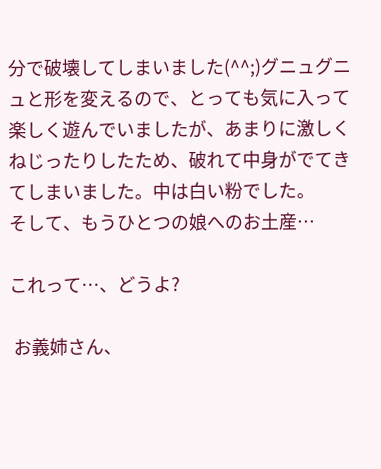分で破壊してしまいました(^^;)グニュグニュと形を変えるので、とっても気に入って楽しく遊んでいましたが、あまりに激しくねじったりしたため、破れて中身がでてきてしまいました。中は白い粉でした。
そして、もうひとつの娘へのお土産…

これって…、どうよ?

 お義姉さん、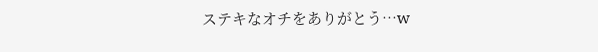ステキなオチをありがとう…w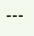---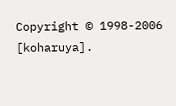Copyright © 1998-2006 [koharuya].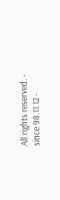All rights reserved. - since 98.11.12 -